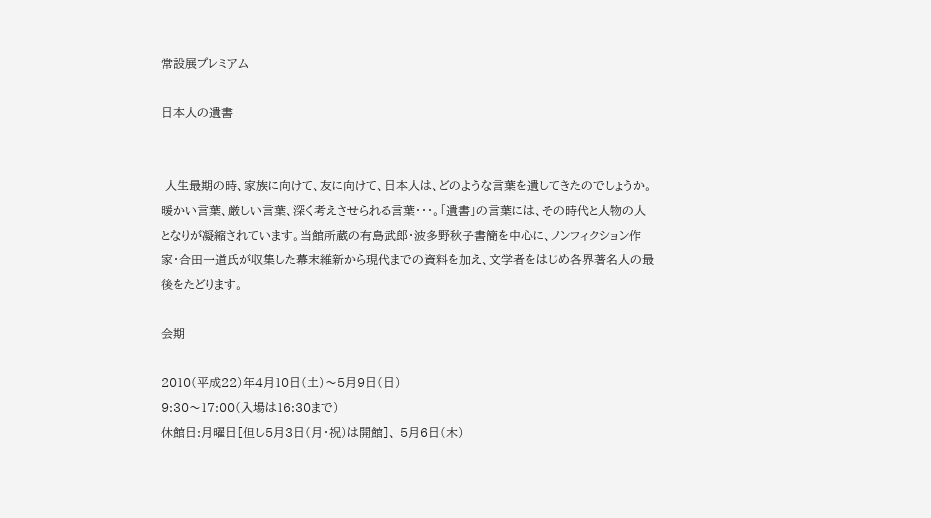常設展プレミアム

日本人の遺書


 人生最期の時、家族に向けて、友に向けて、日本人は、どのような言葉を遺してきたのでしょうか。暖かい言葉、厳しい言葉、深く考えさせられる言葉・・・。「遺書」の言葉には、その時代と人物の人となりが凝縮されています。当館所蔵の有島武郎・波多野秋子書簡を中心に、ノンフィクション作家・合田一道氏が収集した幕末維新から現代までの資料を加え、文学者をはじめ各界著名人の最後をたどります。

会期

2010(平成22)年4月10日(土)〜5月9日(日)
9:30〜17:00(入場は16:30まで)
休館日:月曜日[但し5月3日(月・祝)は開館]、 5月6日(木)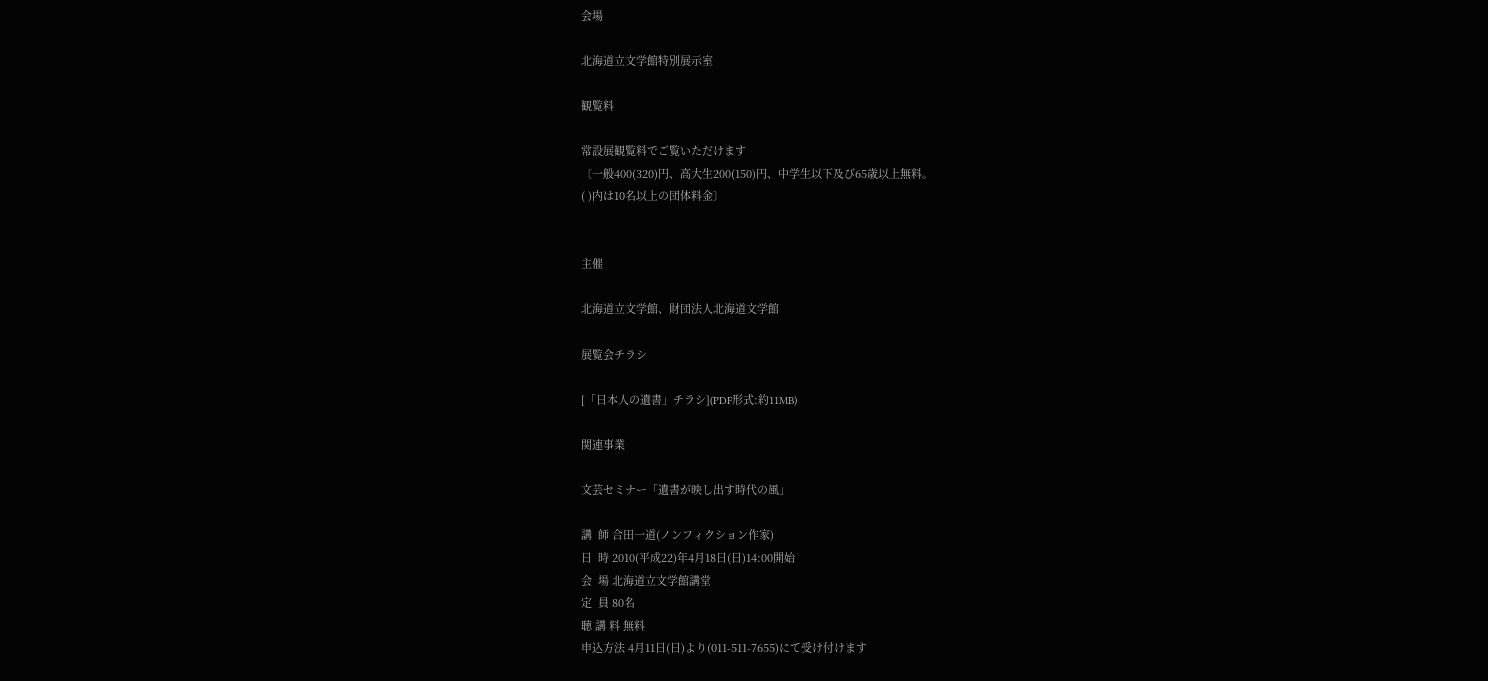会場

北海道立文学館特別展示室

観覧料

常設展観覧料でご覧いただけます
〔一般400(320)円、高大生200(150)円、中学生以下及び65歳以上無料。
( )内は10名以上の団体料金〕


主催

北海道立文学館、財団法人北海道文学館

展覧会チラシ

[「日本人の遺書」チラシ](PDF形式:約11MB)

関連事業

文芸セミナー「遺書が映し出す時代の風」

講  師 合田一道(ノンフィクション作家)
日  時 2010(平成22)年4月18日(日)14:00開始
会  場 北海道立文学館講堂
定  員 80名
聴 講 料 無料
申込方法 4月11日(日)より(011-511-7655)にて受け付けます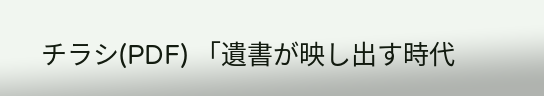チラシ(PDF) 「遺書が映し出す時代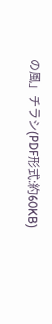の風」チラシ(PDF形式:約60KB)